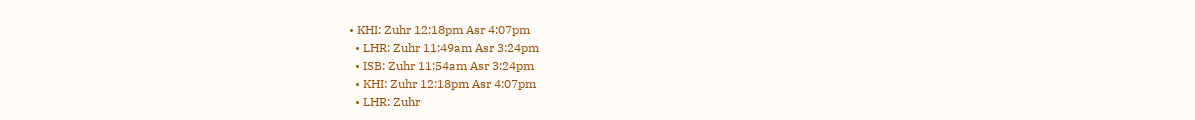• KHI: Zuhr 12:18pm Asr 4:07pm
  • LHR: Zuhr 11:49am Asr 3:24pm
  • ISB: Zuhr 11:54am Asr 3:24pm
  • KHI: Zuhr 12:18pm Asr 4:07pm
  • LHR: Zuhr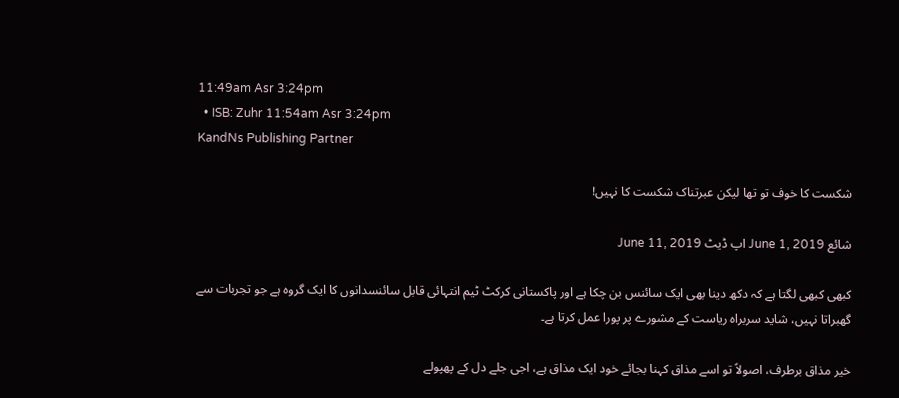11:49am Asr 3:24pm
  • ISB: Zuhr 11:54am Asr 3:24pm
KandNs Publishing Partner

شکست کا خوف تو تھا لیکن عبرتناک شکست کا نہیں!

شائع June 1, 2019 اپ ڈیٹ June 11, 2019

کبھی کبھی لگتا ہے کہ دکھ دینا بھی ایک سائنس بن چکا ہے اور پاکستانی کرکٹ ٹیم انتہائی قابل سائنسدانوں کا ایک گروہ ہے جو تجربات سے گھبراتا نہیں، شاید سربراہ ریاست کے مشورے پر پورا عمل کرتا ہے۔

خیر مذاق برطرف، اصولاً تو اسے مذاق کہنا بجائے خود ایک مذاق ہے، اجی جلے دل کے پھپولے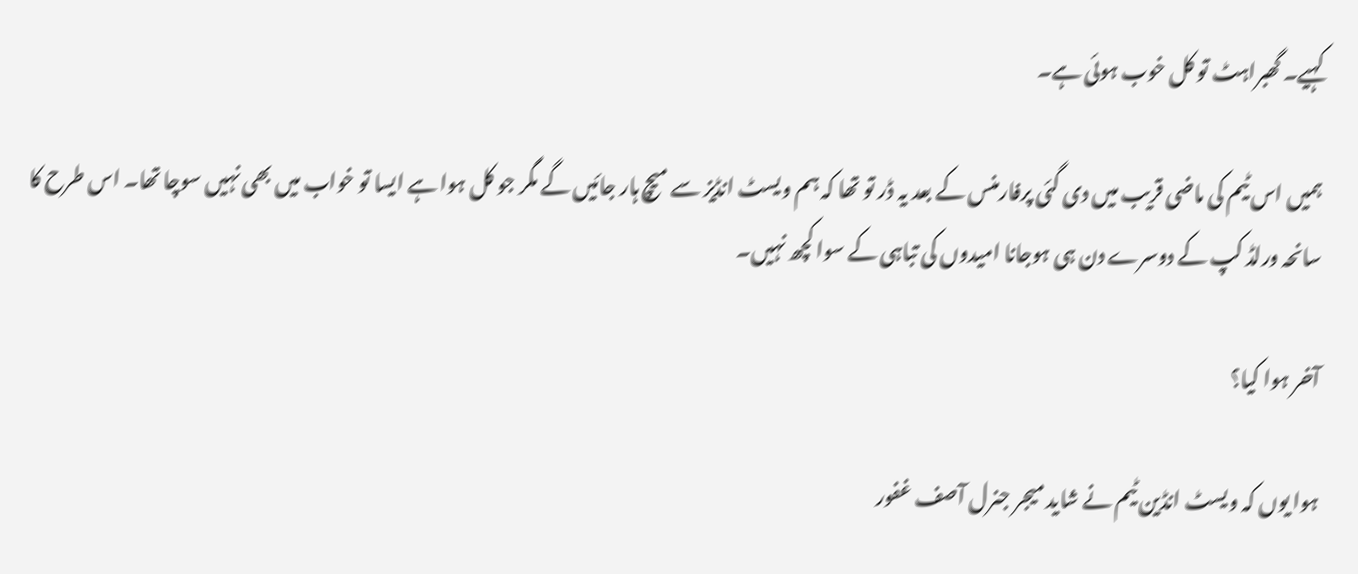کہیے۔ گھبراہٹ تو کل خوب ہوئی ہے۔

ہمیں اس ٹیم کی ماضی قریب میں دی گئی پرفارمنس کے بعد یہ ڈر تو تھا کہ ہم ویسٹ انڈیز سے میچ ہار جائیں گے مگر جو کل ہوا ہے ایسا تو خواب میں بھی نہیں سوچا تھا۔ اس طرح کا سانحہ ورلڈ کپ کے دوسرے دن ہی ہوجانا امیدوں کی تباہی کے سوا کچھ نہیں۔

آخر ہوا کیا؟

ہوا یوں کہ ویسٹ انڈین ٹیم نے شاید میجر جنرل آصف غفور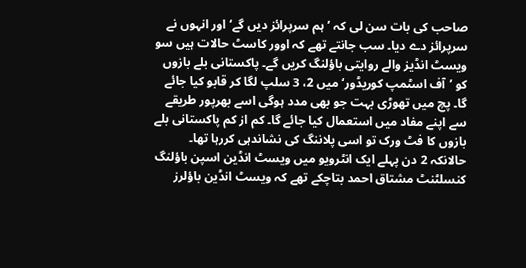صاحب کی بات سن لی کہ ’ہم سرپرائز دیں گے‘ اور انہوں نے سرپرائز دے دیا۔ سب جانتے تھے کہ اوور کاسٹ حالات ہیں سو ویسٹ انڈیز والے روایتی باؤلنگ کریں گے۔ پاکستانی بلے بازوں کو ’آف اسٹمپ کوریڈور‘ میں 2، 3 سلپ لگا کر قابو کیا جائے گا۔ پچ میں تھوڑی بہت جو بھی مدد ہوگی اسے بھرپور طریقے سے اپنے مفاد میں استعمال کیا جائے گا۔ کم از کم پاکستانی بلے بازوں کا فٹ ورک تو اسی پلاننگ کی نشاندہی کررہا تھا۔ حالانکہ 2 دن پہلے ایک انٹرویو میں ویسٹ انڈین اسپن باؤلنگ کنسلٹنٹ مشتاق احمد بتاچکے تھے کہ ویسٹ انڈین باؤلرز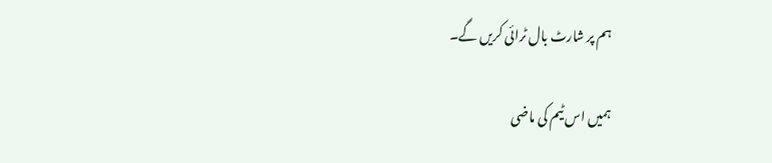ہم پر شارٹ بال ٹرائی کریں گے۔

ہمیں اس ٹیم کی ماضی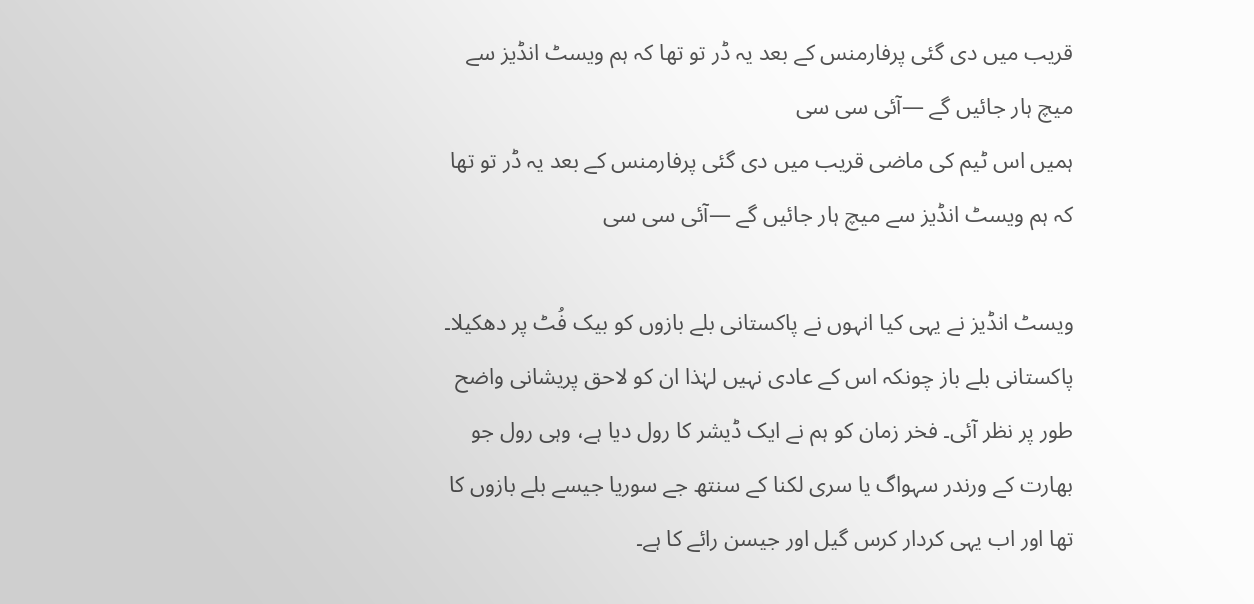قریب میں دی گئی پرفارمنس کے بعد یہ ڈر تو تھا کہ ہم ویسٹ انڈیز سے میچ ہار جائیں گے —آئی سی سی
ہمیں اس ٹیم کی ماضی قریب میں دی گئی پرفارمنس کے بعد یہ ڈر تو تھا کہ ہم ویسٹ انڈیز سے میچ ہار جائیں گے —آئی سی سی

ویسٹ انڈیز نے یہی کیا انہوں نے پاکستانی بلے بازوں کو بیک فُٹ پر دھکیلا۔ پاکستانی بلے باز چونکہ اس کے عادی نہیں لہٰذا ان کو لاحق پریشانی واضح طور پر نظر آئی۔ فخر زمان کو ہم نے ایک ڈیشر کا رول دیا ہے، وہی رول جو بھارت کے ورندر سہواگ یا سری لکنا کے سنتھ جے سوریا جیسے بلے بازوں کا تھا اور اب یہی کردار کرس گیل اور جیسن رائے کا ہے۔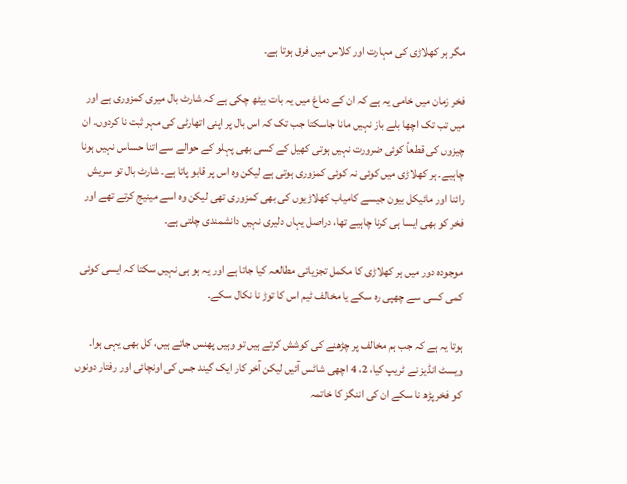مگر ہر کھلاڑی کی مہارت اور کلاس میں فرق ہوتا ہے۔

فخر زمان میں خامی یہ ہے کہ ان کے دماغ میں یہ بات بیٹھ چکی ہے کہ شارٹ بال میری کمزوری ہے اور میں تب تک اچھا بلے باز نہیں مانا جاسکتا جب تک کہ اس بال پر اپنی اتھارٹی کی مہر ثبت نا کردوں۔ ان چیزوں کی قطعاً کوئی ضرورت نہیں ہوتی کھیل کے کسی بھی پہلو کے حوالے سے اتنا حساس نہیں ہونا چاہیے۔ ہر کھلاڑی میں کوئی نہ کوئی کمزوری ہوتی ہے لیکن وہ اس پر قابو پاتا ہے۔ شارٹ بال تو سریش رائنا اور مائیکل بیون جیسے کامیاب کھلاڑیوں کی بھی کمزوری تھی لیکن وہ اسے مینیج کرتے تھے اور فخر کو بھی ایسا ہی کرنا چاہیے تھا، دراصل یہاں دلیری نہیں دانشمندی چلتی ہے۔

موجودہ دور میں ہر کھلاڑی کا مکمل تجزیاتی مطالعہ کیا جاتا ہے اور یہ ہو ہی نہیں سکتا کہ ایسی کوئی کمی کسی سے چھپی رہ سکے یا مخالف ٹیم اس کا توڑ نا نکال سکے۔

ہوتا یہ ہے کہ جب ہم مخالف پر چڑھنے کی کوشش کرتے ہیں تو وہیں پھنس جاتے ہیں، کل بھی یہی ہوا۔ ویسٹ انڈیز نے ٹریپ کیا، 2، 4 اچھی شاٹس آئیں لیکن آخر کار ایک گیند جس کی اونچائی اور رفتار دونوں کو فخر پڑھ نا سکے ان کی اننگز کا خاتمہ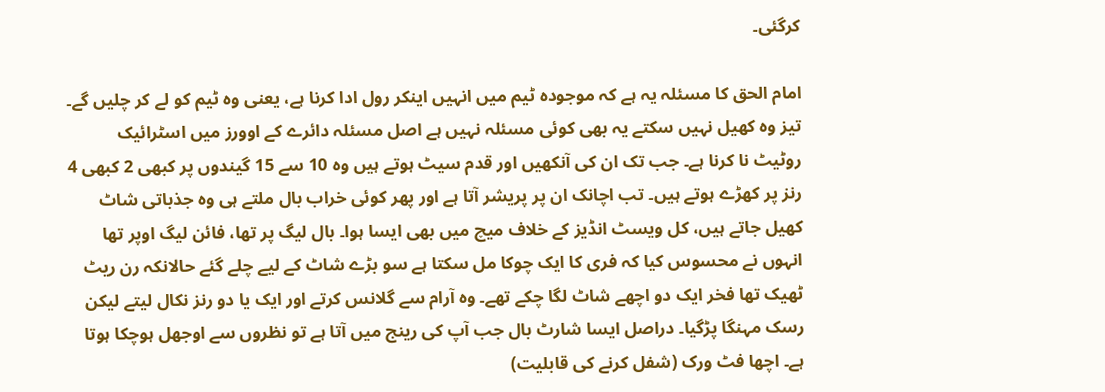کرگئی۔

امام الحق کا مسئلہ یہ ہے کہ موجودہ ٹیم میں انہیں اینکر رول ادا کرنا ہے، یعنی وہ ٹیم کو لے کر چلیں گے۔ تیز وہ کھیل نہیں سکتے یہ بھی کوئی مسئلہ نہیں ہے اصل مسئلہ دائرے کے اوورز میں اسٹرائیک روٹیٹ نا کرنا ہے۔ جب تک ان کی آنکھیں اور قدم سیٹ ہوتے ہیں وہ 10 سے 15 گیندوں پر کبھی 2 کبھی 4 رنز پر کھڑے ہوتے ہیں۔ تب اچانک ان پر پریشر آتا ہے اور پھر کوئی خراب بال ملتے ہی وہ جذباتی شاٹ کھیل جاتے ہیں، کل ویسٹ انڈیز کے خلاف میچ میں بھی ایسا ہوا۔ بال لیگ پر تھا، فائن لیگ اوپر تھا انہوں نے محسوس کیا کہ فری کا ایک چوکا مل سکتا ہے سو بڑے شاٹ کے لیے چلے گئے حالانکہ رن ریٹ ٹھیک تھا فخر ایک دو اچھے شاٹ لگا چکے تھے۔ وہ آرام سے گلانس کرتے اور ایک یا دو رنز نکال لیتے لیکن رسک مہنگا پڑگیا۔ دراصل ایسا شارٹ بال جب آپ کی رینج میں آتا ہے تو نظروں سے اوجھل ہوچکا ہوتا ہے۔ اچھا فٹ ورک (شفل کرنے کی قابلیت)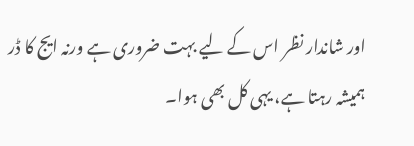اور شاندار نظر اس کے لیے بہت ضروری ہے ورنہ ایج کا ڈر ہمیشہ رہتا ہے، یہی کل بھی ہوا۔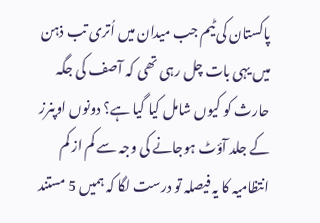پاکستان کی ٹیم جب میدان میں اُتری تب ذہن میں یہی بات چل رہی تھی کہ آصف کی جگہ حارث کو کیوں شامل کیا گیا ہے؟ دونوں اوپنرز کے جلد آؤٹ ہوجانے کی وجہ سے کم از کم انتظامیہ کا یہ فیصلہ تو درست لگا کہ ہمیں 5 مستند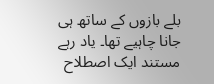بلے بازوں کے ساتھ ہی جانا چاہیے تھا۔ یاد رہے مستند ایک اصطلاح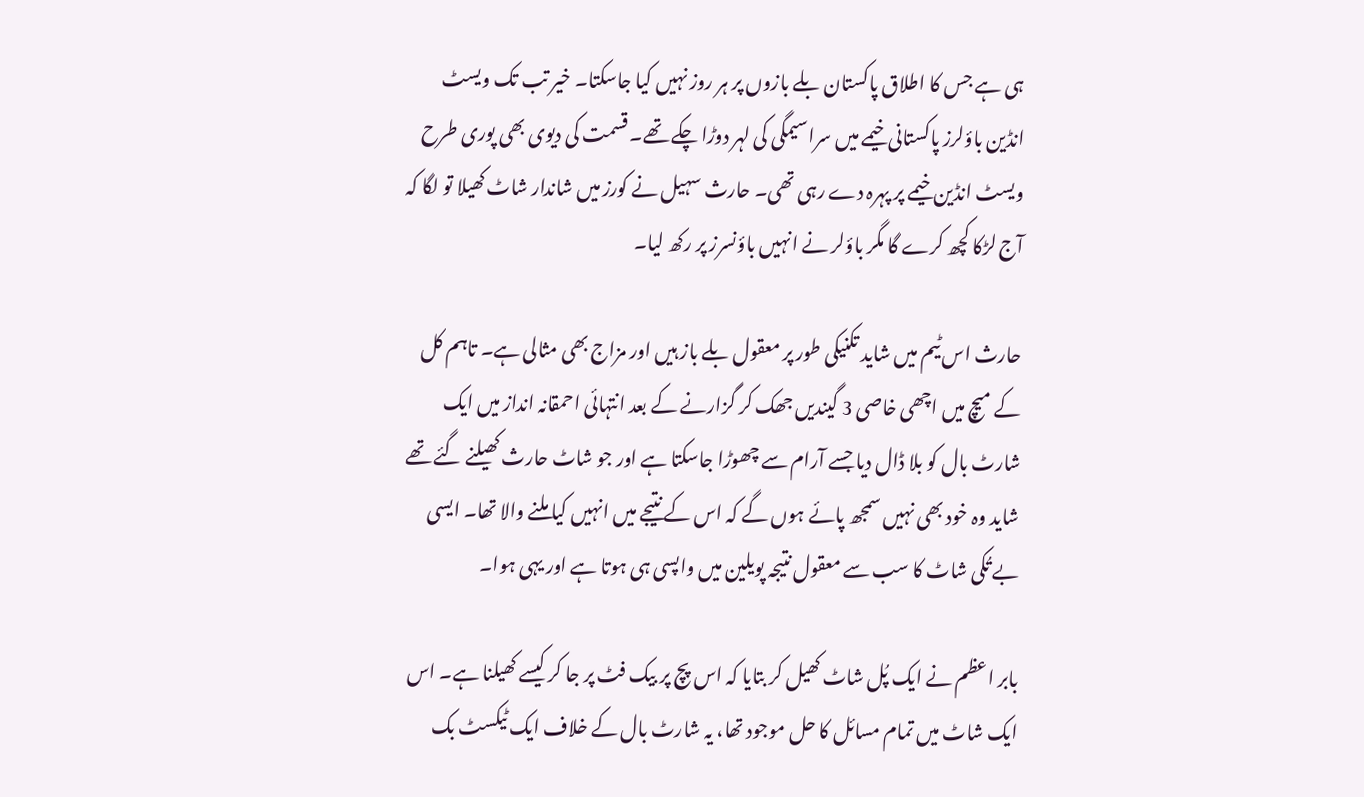ہی ہے جس کا اطلاق پاکستان بلے بازوں پر ہر روز نہیں کیا جاسکتا۔ خیر تب تک ویسٹ انڈین باؤلرز پاکستانی خیمے میں سراسیمگی کی لہر دوڑا چکے تھے۔ قسمت کی دیوی بھی پوری طرح ویسٹ انڈین خیمے پر پہرہ دے رہی تھی۔ حارث سہیل نے کورز میں شاندار شاٹ کھیلا تو لگا کہ آج لڑکا کچھ کرے گا مگر باؤلر نے انہیں باؤنسرز پر رکھ لیا۔

حارث اس ٹیم میں شاید تکنیکی طور پر معقول بلے باز ہیں اور مزاج بھی مثالی ہے۔ تاہم کل کے میچ میں اچھی خاصی 3 گیندیں جھک کر گزارنے کے بعد انتہائی احمقانہ انداز میں ایک شارٹ بال کو بلا ڈال دیا جسے آرام سے چھوڑا جاسکتا ہے اور جو شاٹ حارث کھیلنے گئے تھے شاید وہ خود بھی نہیں سمجھ پائے ہوں گے کہ اس کے نتیجے میں انہیں کیا ملنے والا تھا۔ ایسی بے تُکی شاٹ کا سب سے معقول نتیجہ پویلین میں واپسی ہی ہوتا ہے اور یہی ہوا۔

بابر اعظم نے ایک پُل شاٹ کھیل کر بتایا کہ اس پچ پر بیک فٹ پر جا کر کیسے کھیلنا ہے۔ اس ایک شاٹ میں تمام مسائل کا حل موجود تھا، یہ شارٹ بال کے خلاف ایک ٹیکسٹ بک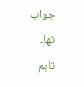جواب تھا۔ تاہم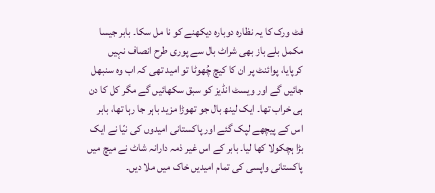فٹ ورک کا یہ نظارہ دوبارہ دیکھنے کو نا مل سکا۔ بابر جیسا مکمل بلے باز بھی شراٹ بال سے پوری طرح انصاف نہیں کرپایا، پوائنٹ پر ان کا کیچ چُھوٹا تو امید تھی کہ اب وہ سنبھل جائیں گے اور ویسٹ انڈیز کو سبق سکھائیں گے مگر کل کا دن ہی خراب تھا۔ ایک لینھ بال جو تھوڑا مزید باہر جا رہا تھا، بابر اس کے پیچھے لپک گئے اور پاکستانی امیدوں کی نیّا نے ایک بڑا ہچکولا کھا لیا۔ بابر کے اس غیر ذمہ دارانہ شاٹ نے میچ میں پاکستانی واپسی کی تمام امیدیں خاک میں ملا دیں۔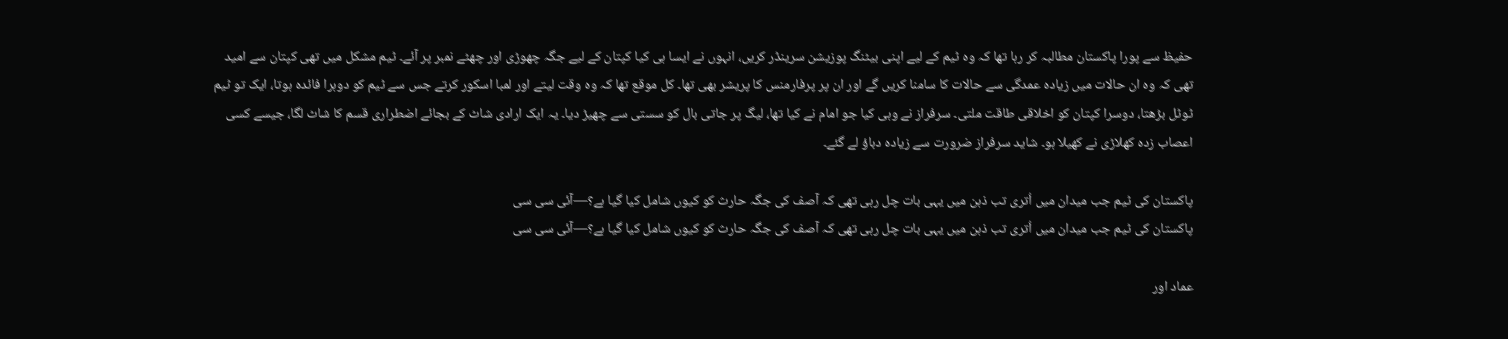حفیظ سے پورا پاکستان مطالبہ کر رہا تھا کہ وہ ٹیم کے لیے اپنی بیٹنگ پوزیشن سرینڈر کریں، انہوں نے ایسا ہی کیا کپتان کے لیے جگہ چھوڑی اور چھٹے نمبر پر آئے۔ ٹیم مشکل میں تھی کپتان سے امید تھی کہ وہ ان حالات میں زیادہ عمدگی سے حالات کا سامنا کریں گے اور ان پر پرفارمنس کا پریشر بھی تھا۔ کل موقع تھا کہ وہ وقت لیتے اور لمبا اسکور کرتے جس سے ٹیم کو دوہرا فائدہ ہوتا، ایک تو ٹیم ٹوٹل بڑھتا، دوسرا کپتان کو اخلاقی طاقت ملتی۔ سرفراز نے وہی کیا جو امام نے کیا تھا، لیگ پر جاتی بال کو سستی سے چھیڑ دیا۔ یہ ایک ارادی شاٹ کے بجائے اضطراری قسم کا شاٹ لگا، جیسے کسی اعصاب زدہ کھلاڑی نے کھیلا ہو۔ شاید سرفراز ضرورت سے زیادہ دباؤ لے گئے۔

پاکستان کی ٹیم جب میدان میں اُتری تب ذہن میں یہی بات چل رہی تھی کہ آصف کی جگہ حارث کو کیوں شامل کیا گیا ہے؟—آئی سی سی
پاکستان کی ٹیم جب میدان میں اُتری تب ذہن میں یہی بات چل رہی تھی کہ آصف کی جگہ حارث کو کیوں شامل کیا گیا ہے؟—آئی سی سی

عماد اور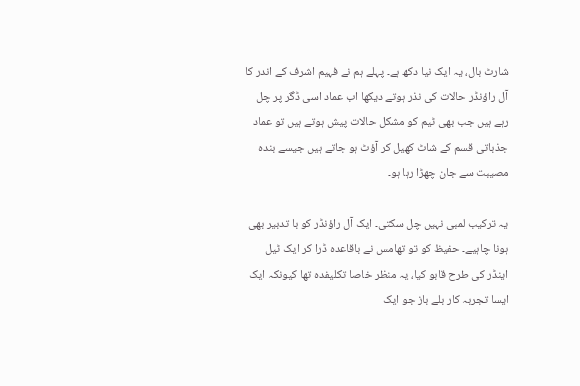شارٹ بال، یہ ایک نیا دکھ ہے۔ پہلے ہم نے فہیم اشرف کے اندر کا آل راؤنڈر حالات کی نذر ہوتے دیکھا اب عماد اسی ڈگر پر چل رہے ہیں جب بھی ٹیم کو مشکل حالات پیش ہوتے ہیں تو عماد جذباتی قسم کے شاٹ کھیل کر آؤٹ ہو جاتے ہیں جیسے بندہ مصیبت سے جان چھڑا رہا ہو۔

یہ ترکیب لمبی نہیں چل سکتی۔ ایک آل راؤنڈر کو با تدبیر بھی ہونا چاہیے۔ حفیظ کو تو تھامس نے باقاعدہ ڈرا کر ایک ٹیل اینڈر کی طرح قابو کیا، یہ منظر خاصا تکلیفدہ تھا کیونکہ ایک ایسا تجربہ کار بلے باز جو ایک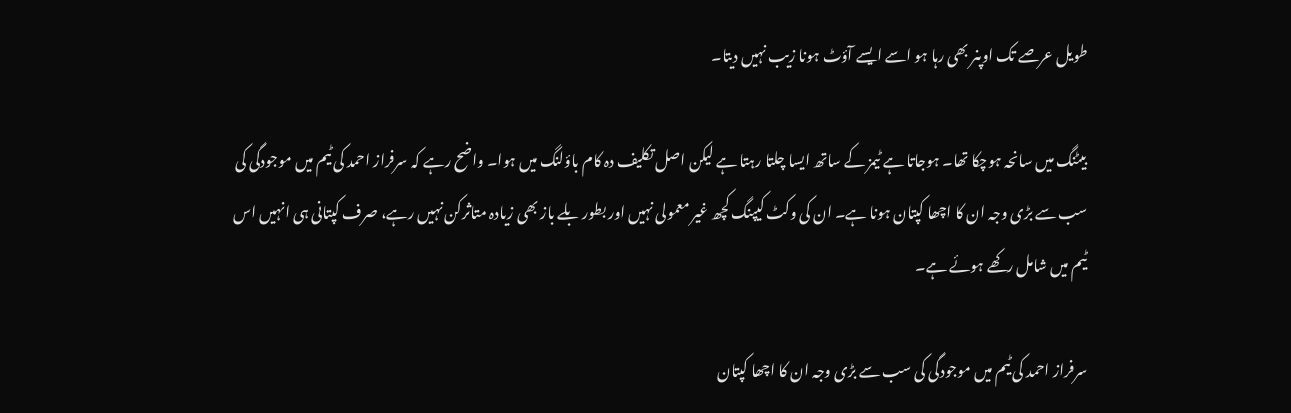طویل عرصے تک اوپنر بھی رہا ہو اسے ایسے آؤٹ ہونا زیب نہیں دیتا۔

بیٹنگ میں سانحہ ہوچکا تھا۔ ہوجاتا ہے ٹیمز کے ساتھ ایسا چلتا رہتا ہے لیکن اصل تکلیف دہ کام باؤلنگ میں ہوا۔ واضح رہے کہ سرفراز احمد کی ٹیم میں موجودگی کی سب سے بڑی وجہ ان کا اچھا کپتان ہونا ہے۔ ان کی وکٹ کیپنگ کچھ غیر معمولی نہیں اور بطور بلے باز بھی زیادہ متاثرکن نہیں رہے، صرف کپتانی ہی انہیں اس ٹیم میں شامل رکھے ہوئے ہے۔

سرفراز احمد کی ٹیم میں موجودگی کی سب سے بڑی وجہ ان کا اچھا کپتان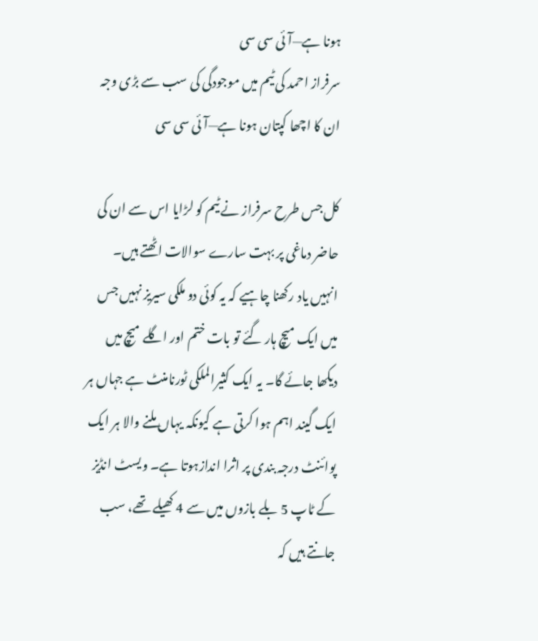ہونا ہے—آئی سی سی
سرفراز احمد کی ٹیم میں موجودگی کی سب سے بڑی وجہ ان کا اچھا کپتان ہونا ہے—آئی سی سی

کل جس طرح سرفراز نے ٹیم کو لڑایا اس سے ان کی حاضر دماغی پر بہت سارے سوالات اٹھتے ہیں۔ انہیں یاد رکھنا چاہیے کہ یہ کوئی دو ملکی سیریز نہیں جس میں ایک میچ ہار گئے تو بات ختم اور اگلے میچ میں دیکھا جائے گا۔ یہ ایک کثیرالملکی ٹورنامنٹ ہے جہاں ہر ایک گیند اہم ہوا کرتی ہے کیونکہ یہاں ملنے والا ہر ایک پوائنٹ درجہ بندی پر اثرا اندازہوتا ہے۔ ویسٹ انڈیز کے ٹاپ 5 بلے بازوں میں سے 4 کھیلے تھے، سب جانتے ہیں کہ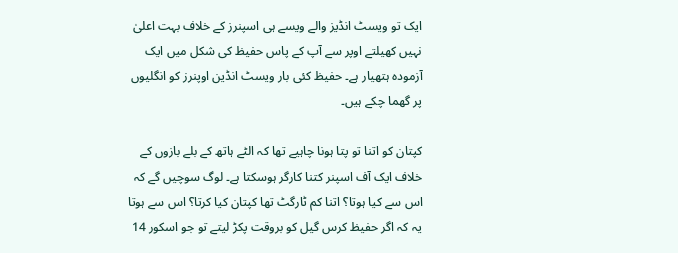ایک تو ویسٹ انڈیز والے ویسے ہی اسپنرز کے خلاف بہت اعلیٰ نہیں کھیلتے اوپر سے آپ کے پاس حفیظ کی شکل میں ایک آزمودہ ہتھیار ہے۔ حفیظ کئی بار ویسٹ انڈین اوپنرز کو انگلیوں پر گھما چکے ہیں۔

کپتان کو اتنا تو پتا ہونا چاہیے تھا کہ الٹے ہاتھ کے بلے بازوں کے خلاف ایک آف اسپنر کتنا کارگر ہوسکتا ہے۔ لوگ سوچیں گے کہ اس سے کیا ہوتا؟ اتنا کم ٹارگٹ تھا کپتان کیا کرتا؟ اس سے ہوتا یہ کہ اگر حفیظ کرس گیل کو بروقت پکڑ لیتے تو جو اسکور 14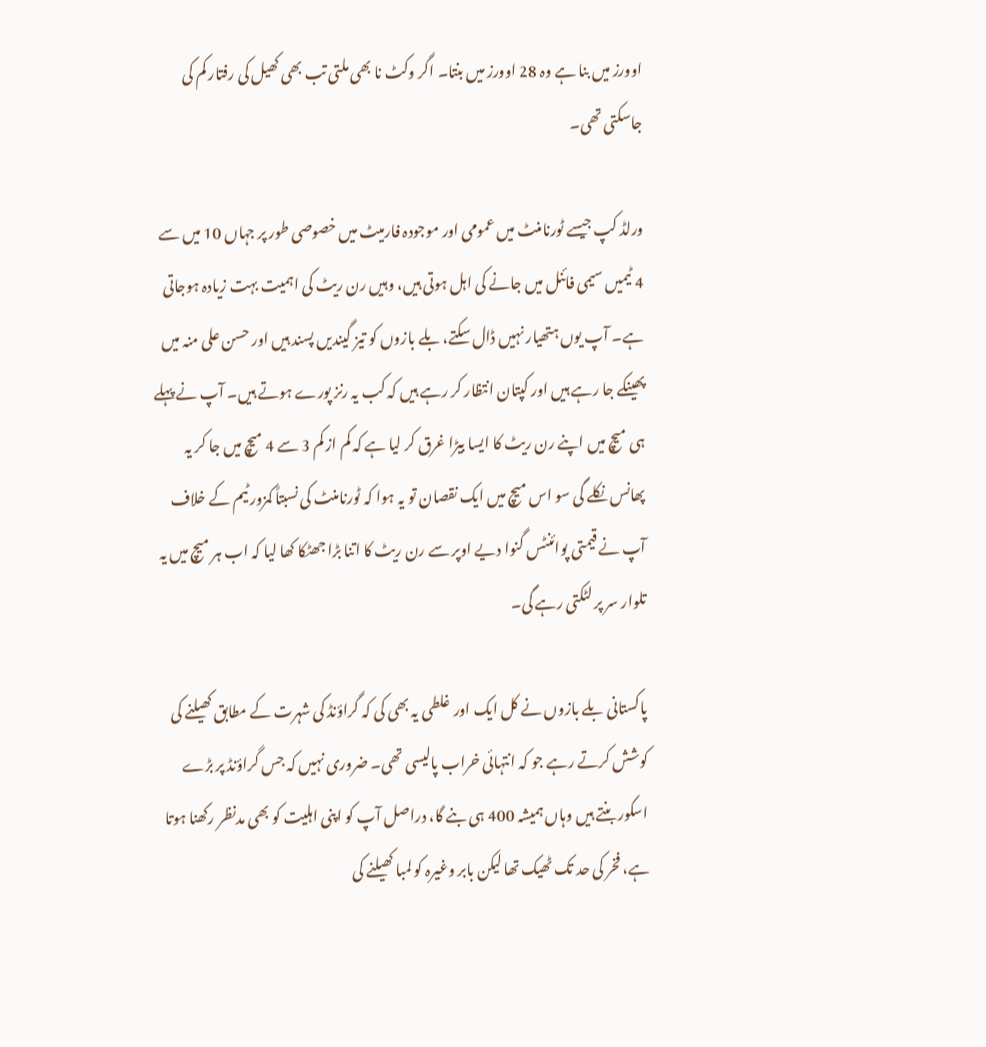اوورز میں بنا ہے وہ 28 اوورز میں بنتا۔ اگر وکٹ نا بھی ملتی تب بھی کھیل کی رفتار کم کی جاسکتی تھی۔

ورلڈ کپ جیسے ٹورنامنٹ میں عمومی اور موجودہ فارمیٹ میں خصوصی طور پر جہاں 10 میں سے 4 ٹیمیں سیمی فائنل میں جانے کی اہل ہوتی ہیں، وہیں رن ریٹ کی اہمیت بہت زیادہ ہوجاتی ہے۔ آپ یوں ہتھیار نہیں ڈال سکتے، بلے بازوں کو تیز گیندیں پسند ہیں اور حسن علی منہ میں پھینکے جا رہے ہیں اور کپتان انتظار کر رہے ہیں کہ کب یہ رنز پورے ہوتے ہیں۔ آپ نے پہلے ہی میچ میں اپنے رن ریٹ کا ایسا بیڑا غرق کر لیا ہے کہ کم از کم 3 سے 4 میچ میں جا کر یہ پھانس نکلے گی سو اس میچ میں ایک نقصان تو یہ ہوا کہ ٹورنامنٹ کی نسبتاً کمزور ٹیم کے خلاف آپ نے قیمتی پوائنٹس گنوا دیے اوپر سے رن ریٹ کا اتنا بڑا جھٹکا کھا لیا کہ اب ہر میچ میں یہ تلوار سر پر لٹکتی رہے گی۔

پاکستانی بلے بازوں نے کل ایک اور غلطی یہ بھی کی کہ گراؤنڈ کی شہرت کے مطابق کھیلنے کی کوشش کرتے رہے جو کہ انتہائی خراب پالیسی تھی۔ ضروری نہیں کہ جس گراؤنڈ پر بڑے اسکور بنتے ہیں وہاں ہمیشہ 400 ہی بنے گا، دراصل آپ کو اپنی اہلیت کو بھی مدنظر رکھنا ہوتا ہے، فخر کی حد تک ٹھیک تھا لیکن بابر وغیرہ کو لمبا کھیلنے کی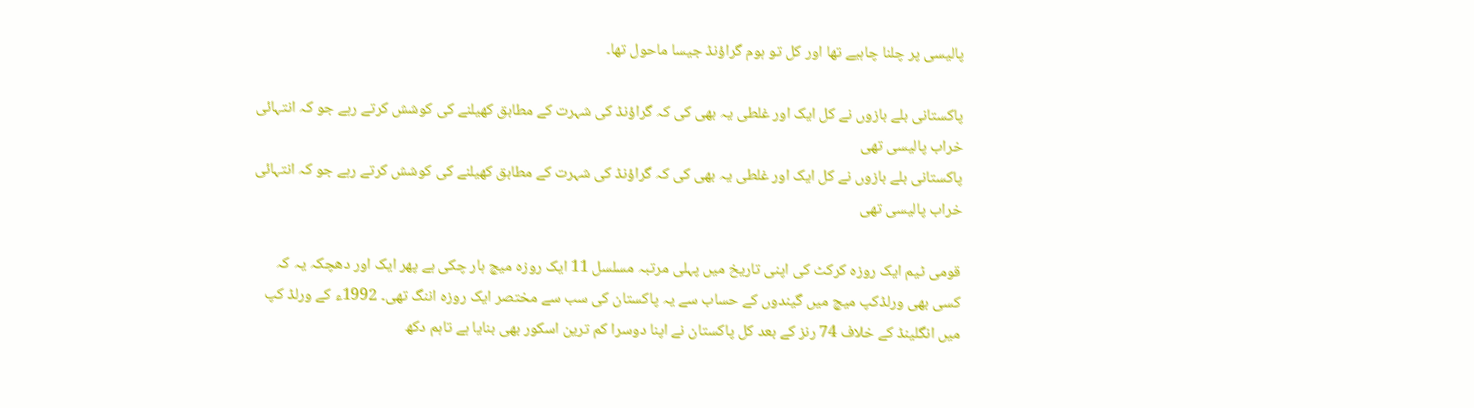پالیسی پر چلنا چاہیے تھا اور کل تو ہوم گراؤنڈ جیسا ماحول تھا۔

پاکستانی بلے بازوں نے کل ایک اور غلطی یہ بھی کی کہ گراؤنڈ کی شہرت کے مطابق کھیلنے کی کوشش کرتے رہے جو کہ انتہائی خراب پالیسی تھی
پاکستانی بلے بازوں نے کل ایک اور غلطی یہ بھی کی کہ گراؤنڈ کی شہرت کے مطابق کھیلنے کی کوشش کرتے رہے جو کہ انتہائی خراب پالیسی تھی

قومی ٹیم ایک روزہ کرکٹ کی اپنی تاریخ میں پہلی مرتبہ مسلسل 11 ایک روزہ میچ ہار چکی ہے پھر ایک اور دھچکہ یہ کہ کسی بھی ورلڈکپ میچ میں گیندوں کے حساب سے یہ پاکستان کی سب سے مختصر ایک روزہ اننگ تھی۔ 1992ء کے ورلڈ کپ میں انگلینڈ کے خلاف 74 رنز کے بعد کل پاکستان نے اپنا دوسرا کم ترین اسکور بھی بنایا ہے تاہم دکھ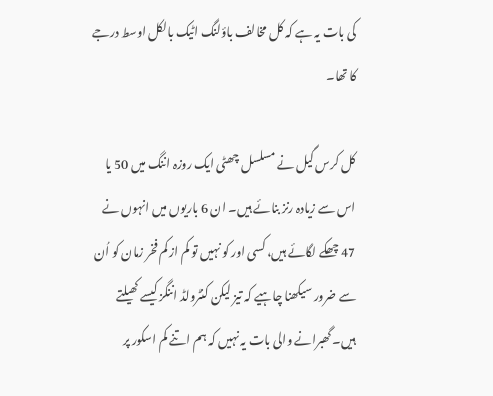کی بات یہ ہے کہ کل مخالف باؤلنگ اٹیک بالکل اوسط درجے کا تھا۔

کل کرس گیل نے مسلسل چھٹی ایک روزہ اننگ میں 50 یا اس سے زیادہ رنز بنائے ہیں۔ ان 6 باریوں میں انہوں نے 47 چھکے لگائے ہیں، کسی اور کو نہیں تو کم از کم فخر زمان کو اُن سے ضرور سیکھنا چاہیے کہ تیز لیکن کنٹرولڈ اننگز کیسے کھیلتے ہیں۔ گھبرانے والی بات یہ نہیں کہ ہم اتنے کم اسکور پر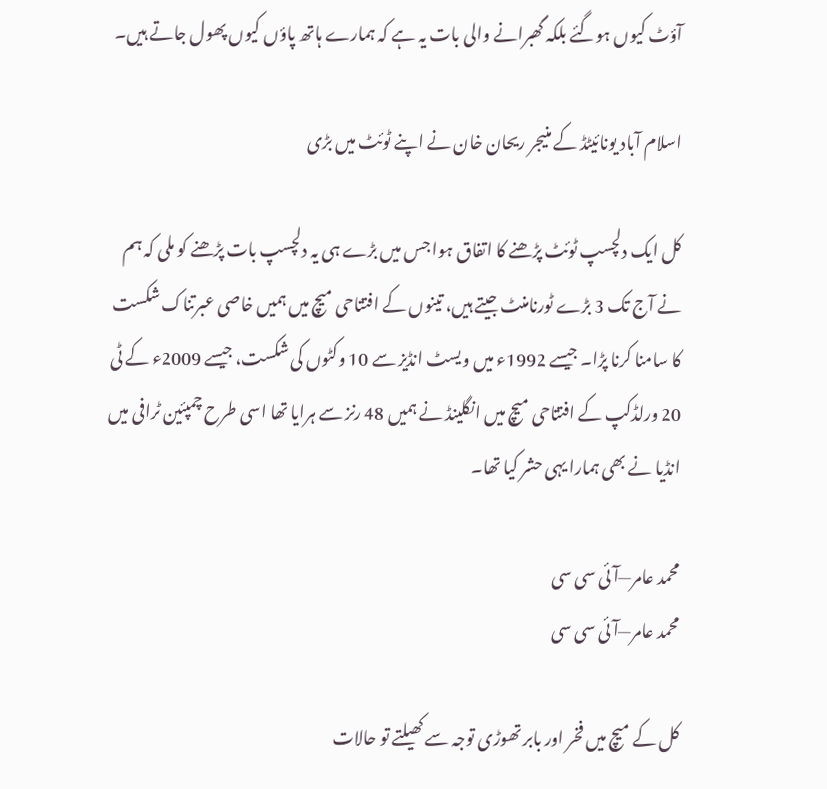آؤٹ کیوں ہوگئے بلکہ گھبرانے والی بات یہ ہے کہ ہمارے ہاتھ پاؤں کیوں پھول جاتے ہیں۔

اسلام آباد یونائیٹڈ کے منیجر ریحان خان نے اپنے ٹوئٹ میں بڑی

کل ایک دلچسپ ٹوئٹ پڑھنے کا اتفاق ہوا جس میں بڑے ہی یہ دلچسپ بات پڑھنے کو ملی کہ ہم نے آج تک 3 بڑے ٹورنامنٹ جیتے ہیں، تینوں کے افتتاحی میچ میں ہمیں خاصی عبرتناک شکست کا سامنا کرنا پڑا۔ جیسے 1992ء میں ویسٹ انڈیز سے 10 وکٹوں کی شکست، جیسے 2009ء کے ٹی 20 ورلڈکپ کے افتتاحی میچ میں انگلینڈ نے ہمیں 48 رنز سے ہرایا تھا اسی طرح چمپئین ٹرافی میں انڈیا نے بھی ہمارا یہی حشر کیا تھا۔

محمد عامر—آئی سی سی
محمد عامر—آئی سی سی

کل کے میچ میں فخر اور بابر تھوڑی توجہ سے کھیلتے تو حالات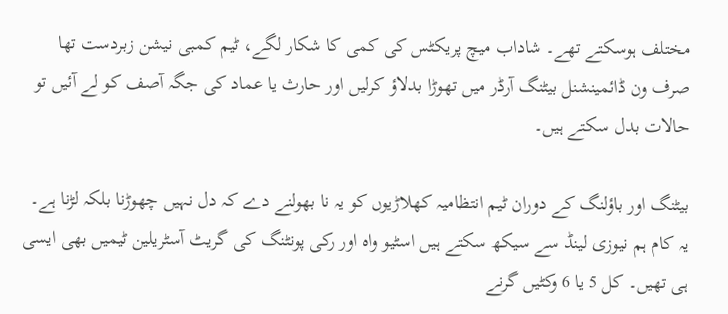مختلف ہوسکتے تھے۔ شاداب میچ پریکٹس کی کمی کا شکار لگے، ٹیم کمبی نیشن زبردست تھا صرف ون ڈائمینشنل بیٹنگ آرڈر میں تھوڑا بدلاؤ کرلیں اور حارث یا عماد کی جگہ آصف کو لے آئیں تو حالات بدل سکتے ہیں۔

بیٹنگ اور باؤلنگ کے دوران ٹیم انتظامیہ کھلاڑیوں کو یہ نا بھولنے دے کہ دل نہیں چھوڑنا بلکہ لڑنا ہے۔ یہ کام ہم نیوزی لینڈ سے سیکھ سکتے ہیں اسٹیو واہ اور رکی پونٹنگ کی گریٹ آسٹریلین ٹیمیں بھی ایسی ہی تھیں۔ کل 5 یا 6 وکٹیں گرنے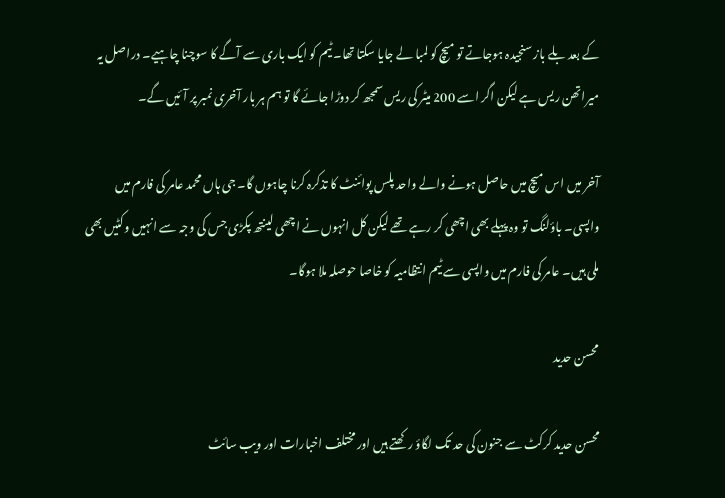کے بعد بلے باز سنجیدہ ہوجاتے تو میچ کو لمبا لے جایا سکتا تھا۔ ٹیم کو ایک باری سے آگے کا سوچنا چاہیے۔ دراصل یہ میراتھن ریس ہے لیکن اگر اسے 200 میٹر کی ریس سمجھ کر دوڑا جائے گا تو ہم ہر بار آخری نمبر پر آئیں گے۔

آخر میں اس میچ میں حاصل ہونے والے واحد پلس پوائنٹ کا تذکرہ کرنا چاہوں گا۔ جی ہاں محمد عامر کی فارم میں واپسی۔ باؤلنگ تو وہ پہلے بھی اچھی کر رہے تھے لیکن کل انہوں نے اچھی لینتھ پکڑی جس کی وجہ سے انہیں وکٹیں بھی ملی ہیں۔ عامر کی فارم میں واپسی سے ٹیم انتظامیہ کو خاصا حوصلہ ملا ہوگا۔

محسن حدید

محسن حدید کرکٹ سے جنون کی حد تک لگاؤ رکھتے ہیں اور مختلف اخبارات اور ویب سائٹ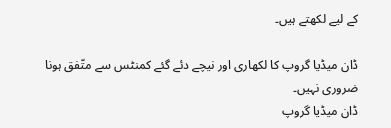کے لیے لکھتے ہیں۔

ڈان میڈیا گروپ کا لکھاری اور نیچے دئے گئے کمنٹس سے متّفق ہونا ضروری نہیں۔
ڈان میڈیا گروپ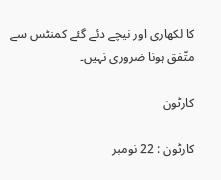کا لکھاری اور نیچے دئے گئے کمنٹس سے متّفق ہونا ضروری نہیں۔

کارٹون

کارٹون : 22 نومبر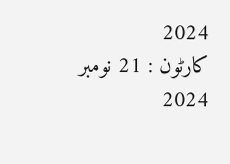2024
کارٹون : 21 نومبر 2024